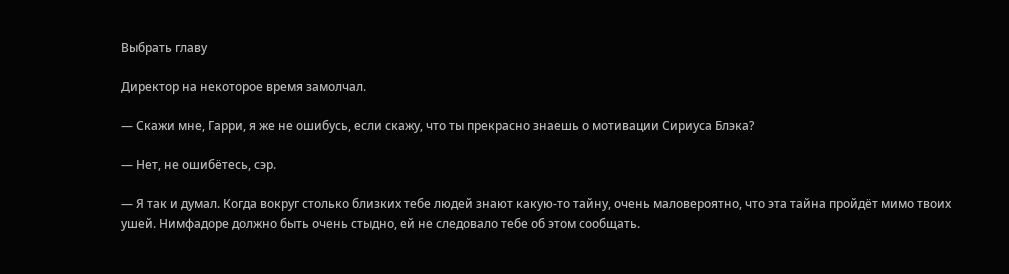Выбрать главу

Директор на некоторое время замолчал.

— Скажи мне, Гарри, я же не ошибусь, если скажу, что ты прекрасно знаешь о мотивации Сириуса Блэка?

— Нет, не ошибётесь, сэр.

— Я так и думал. Когда вокруг столько близких тебе людей знают какую-то тайну, очень маловероятно, что эта тайна пройдёт мимо твоих ушей. Нимфадоре должно быть очень стыдно, ей не следовало тебе об этом сообщать.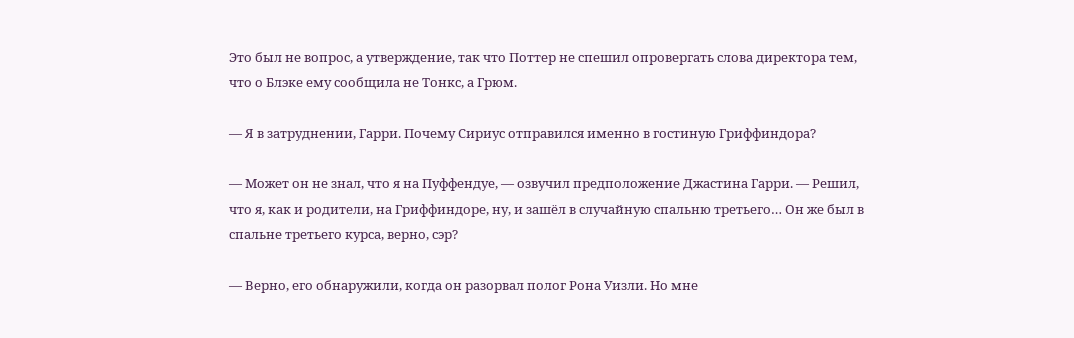Это был не вопрос, а утверждение, так что Поттер не спешил опровергать слова директора тем, что о Блэке ему сообщила не Тонкс, а Грюм.

— Я в затруднении, Гарри. Почему Сириус отправился именно в гостиную Гриффиндора?

— Может он не знал, что я на Пуффендуе, — озвучил предположение Джастина Гарри. — Решил, что я, как и родители, на Гриффиндоре, ну, и зашёл в случайную спальню третьего… Он же был в спальне третьего курса, верно, сэр?

— Верно, его обнаружили, когда он разорвал полог Рона Уизли. Но мне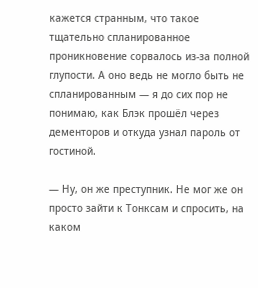кажется странным, что такое тщательно спланированное проникновение сорвалось из-за полной глупости. А оно ведь не могло быть не спланированным — я до сих пор не понимаю, как Блэк прошёл через дементоров и откуда узнал пароль от гостиной.

— Ну, он же преступник. Не мог же он просто зайти к Тонксам и спросить, на каком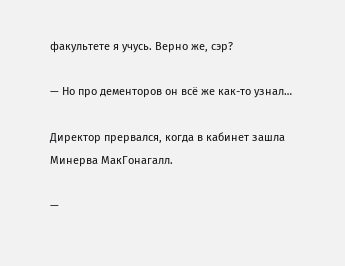факультете я учусь. Верно же, сэр?

— Но про дементоров он всё же как-то узнал…

Директор прервался, когда в кабинет зашла Минерва МакГонагалл.

—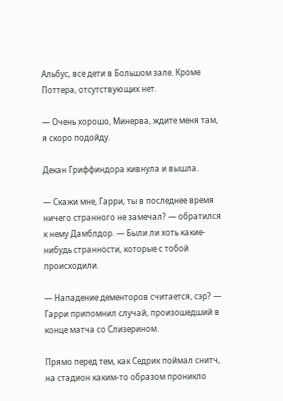Альбус, все дети в Большом зале. Кроме Поттера, отсутствующих нет.

— Очень хорошо, Минерва, ждите меня там, я скоро подойду.

Декан Гриффиндора кивнула и вышла.

— Скажи мне, Гарри, ты в последнее время ничего странного не замечал? — обратился к нему Дамблдор. — Были ли хоть какие-нибудь странности, которые с тобой происходили.

— Нападение дементоров считается, сэр? — Гарри припомнил случай, произошедший в конце матча со Слизерином.

Прямо перед тем, как Седрик поймал снитч, на стадион каким-то образом проникло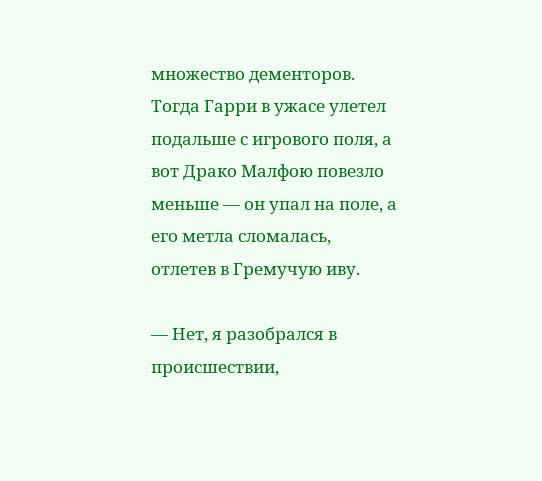множество дементоров. Тогда Гарри в ужасе улетел подальше с игрового поля, а вот Драко Малфою повезло меньше — он упал на поле, а его метла сломалась, отлетев в Гремучую иву.

— Нет, я разобрался в происшествии,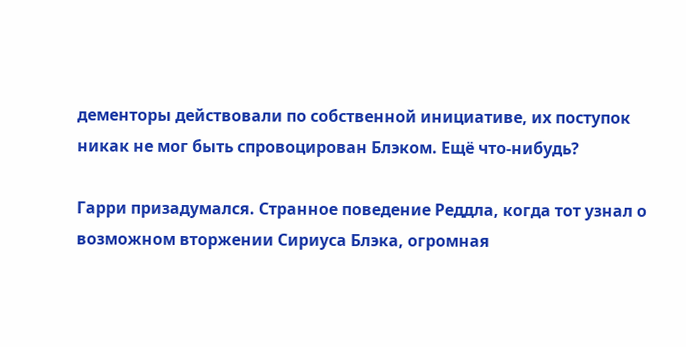дементоры действовали по собственной инициативе, их поступок никак не мог быть спровоцирован Блэком. Ещё что-нибудь?

Гарри призадумался. Странное поведение Реддла, когда тот узнал о возможном вторжении Сириуса Блэка, огромная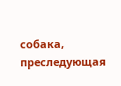собака, преследующая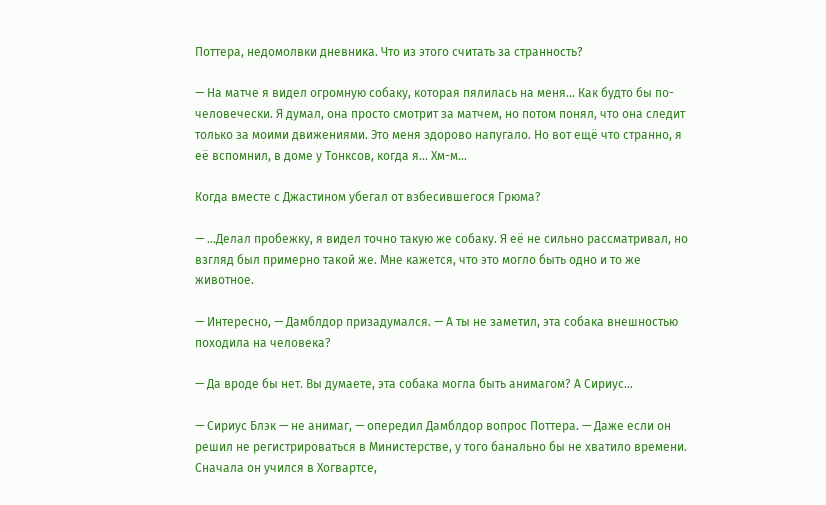Поттера, недомолвки дневника. Что из этого считать за странность?

— На матче я видел огромную собаку, которая пялилась на меня… Как будто бы по-человечески. Я думал, она просто смотрит за матчем, но потом понял, что она следит только за моими движениями. Это меня здорово напугало. Но вот ещё что странно, я её вспомнил, в доме у Тонксов, когда я… Хм-м…

Когда вместе с Джастином убегал от взбесившегося Грюма?

— ...Делал пробежку, я видел точно такую же собаку. Я её не сильно рассматривал, но взгляд был примерно такой же. Мне кажется, что это могло быть одно и то же животное.

— Интересно, — Дамблдор призадумался. — А ты не заметил, эта собака внешностью походила на человека?

— Да вроде бы нет. Вы думаете, эта собака могла быть анимагом? А Сириус…

— Сириус Блэк — не анимаг, — опередил Дамблдор вопрос Поттера. — Даже если он решил не регистрироваться в Министерстве, у того банально бы не хватило времени. Сначала он учился в Хогвартсе,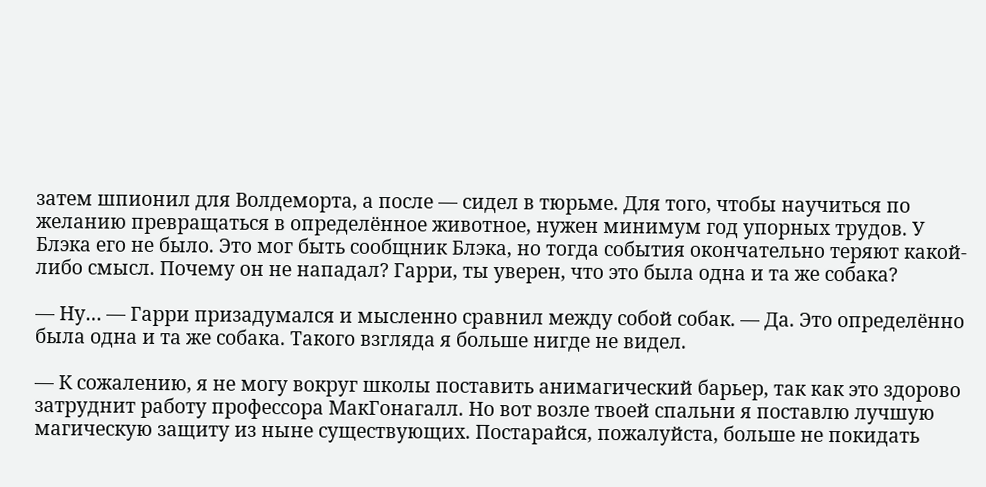затем шпионил для Волдеморта, а после — сидел в тюрьме. Для того, чтобы научиться по желанию превращаться в определённое животное, нужен минимум год упорных трудов. У Блэка его не было. Это мог быть сообщник Блэка, но тогда события окончательно теряют какой-либо смысл. Почему он не нападал? Гарри, ты уверен, что это была одна и та же собака?

— Ну… — Гарри призадумался и мысленно сравнил между собой собак. — Да. Это определённо была одна и та же собака. Такого взгляда я больше нигде не видел.

— К сожалению, я не могу вокруг школы поставить анимагический барьер, так как это здорово затруднит работу профессора МакГонагалл. Но вот возле твоей спальни я поставлю лучшую магическую защиту из ныне существующих. Постарайся, пожалуйста, больше не покидать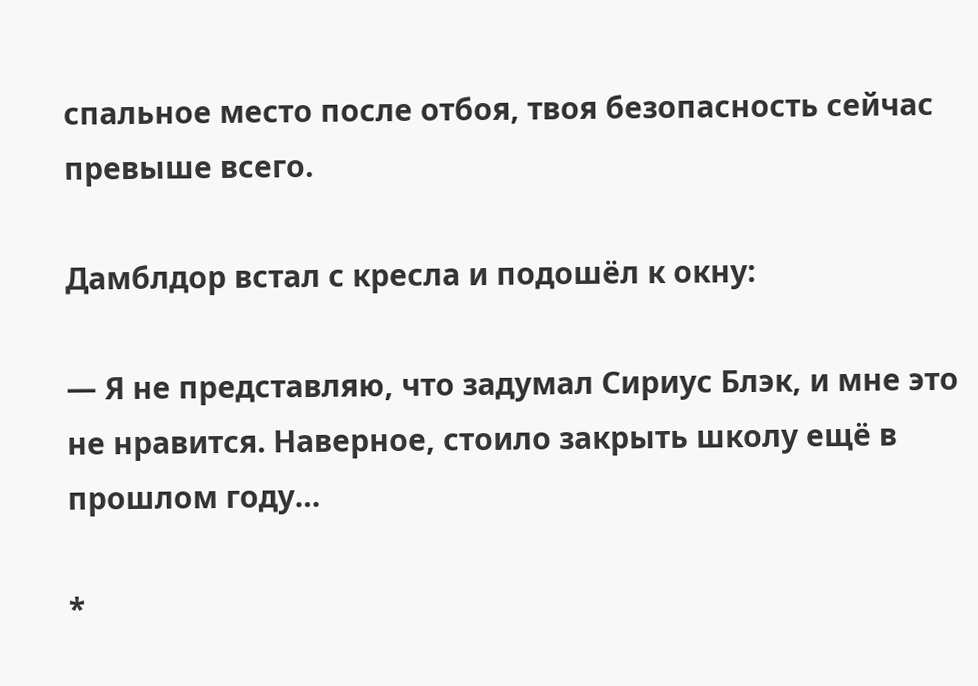спальное место после отбоя, твоя безопасность сейчас превыше всего.

Дамблдор встал с кресла и подошёл к окну:

— Я не представляю, что задумал Сириус Блэк, и мне это не нравится. Наверное, стоило закрыть школу ещё в прошлом году…

*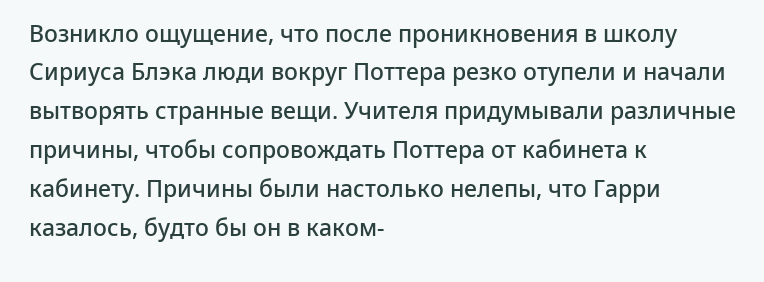Возникло ощущение, что после проникновения в школу Сириуса Блэка люди вокруг Поттера резко отупели и начали вытворять странные вещи. Учителя придумывали различные причины, чтобы сопровождать Поттера от кабинета к кабинету. Причины были настолько нелепы, что Гарри казалось, будто бы он в каком-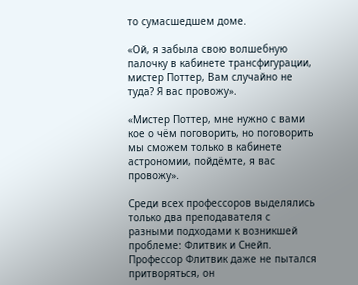то сумасшедшем доме.

«Ой, я забыла свою волшебную палочку в кабинете трансфигурации, мистер Поттер, Вам случайно не туда? Я вас провожу».

«Мистер Поттер, мне нужно с вами кое о чём поговорить, но поговорить мы сможем только в кабинете астрономии, пойдёмте, я вас провожу».

Среди всех профессоров выделялись только два преподавателя с разными подходами к возникшей проблеме: Флитвик и Снейп. Профессор Флитвик даже не пытался притворяться, он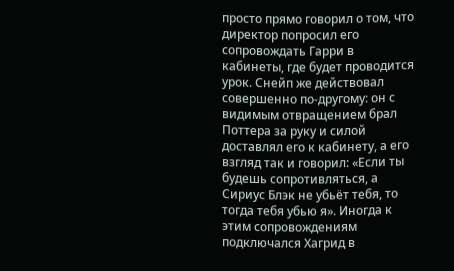просто прямо говорил о том, что директор попросил его сопровождать Гарри в кабинеты, где будет проводится урок. Снейп же действовал совершенно по-другому: он с видимым отвращением брал Поттера за руку и силой доставлял его к кабинету, а его взгляд так и говорил: «Если ты будешь сопротивляться, а Сириус Блэк не убьёт тебя, то тогда тебя убью я». Иногда к этим сопровождениям подключался Хагрид в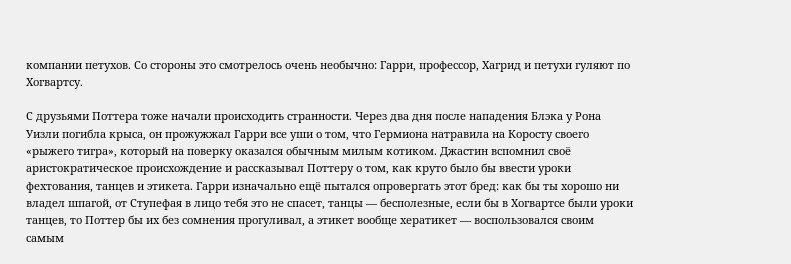компании петухов. Со стороны это смотрелось очень необычно: Гарри, профессор, Хагрид и петухи гуляют по Хогвартсу.

С друзьями Поттера тоже начали происходить странности. Через два дня после нападения Блэка у Рона Уизли погибла крыса, он прожужжал Гарри все уши о том, что Гермиона натравила на Коросту своего «рыжего тигра», который на поверку оказался обычным милым котиком. Джастин вспомнил своё аристократическое происхождение и рассказывал Поттеру о том, как круто было бы ввести уроки фехтования, танцев и этикета. Гарри изначально ещё пытался опровергать этот бред: как бы ты хорошо ни владел шпагой, от Ступефая в лицо тебя это не спасет, танцы — бесполезные, если бы в Хогвартсе были уроки танцев, то Поттер бы их без сомнения прогуливал, а этикет вообще хератикет — воспользовался своим самым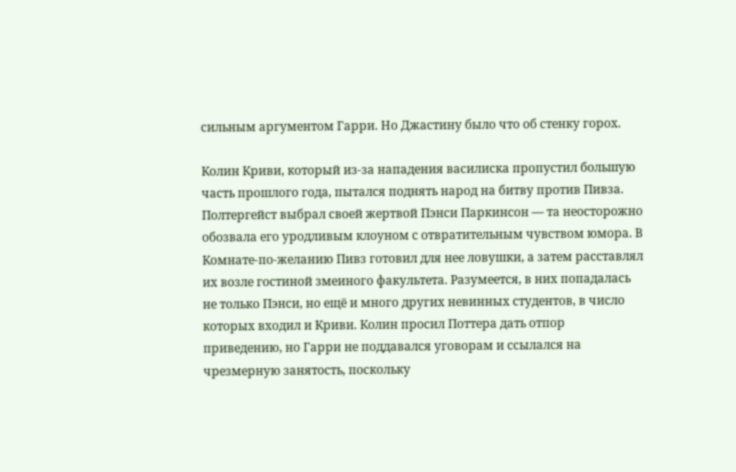сильным аргументом Гарри. Но Джастину было что об стенку горох.

Колин Криви, который из-за нападения василиска пропустил большую часть прошлого года, пытался поднять народ на битву против Пивза. Полтергейст выбрал своей жертвой Пэнси Паркинсон — та неосторожно обозвала его уродливым клоуном с отвратительным чувством юмора. В Комнате-по-желанию Пивз готовил для нее ловушки, а затем расставлял их возле гостиной змеиного факультета. Разумеется, в них попадалась не только Пэнси, но ещё и много других невинных студентов, в число которых входил и Криви. Колин просил Поттера дать отпор приведению, но Гарри не поддавался уговорам и ссылался на чрезмерную занятость, поскольку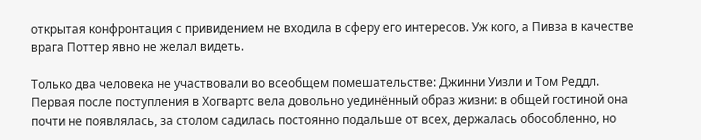открытая конфронтация с привидением не входила в сферу его интересов. Уж кого, а Пивза в качестве врага Поттер явно не желал видеть.

Только два человека не участвовали во всеобщем помешательстве: Джинни Уизли и Том Реддл. Первая после поступления в Хогвартс вела довольно уединённый образ жизни: в общей гостиной она почти не появлялась, за столом садилась постоянно подальше от всех, держалась обособленно, но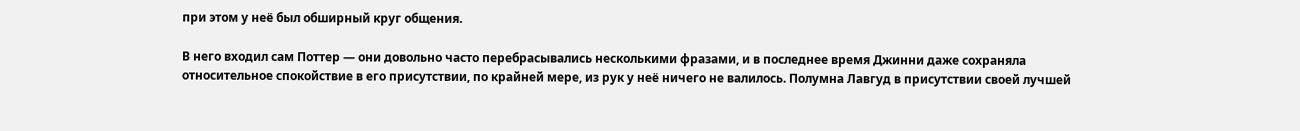при этом у неё был обширный круг общения.

В него входил сам Поттер — они довольно часто перебрасывались несколькими фразами, и в последнее время Джинни даже сохраняла относительное спокойствие в его присутствии, по крайней мере, из рук у неё ничего не валилось. Полумна Лавгуд в присутствии своей лучшей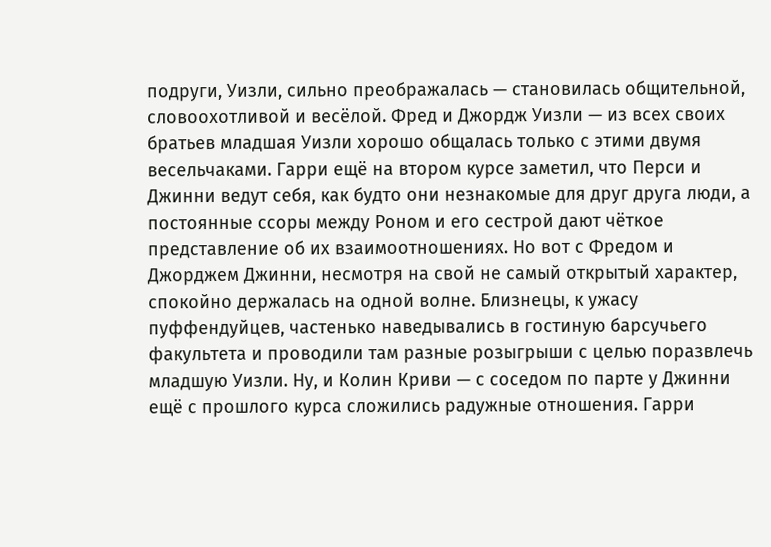подруги, Уизли, сильно преображалась — становилась общительной, словоохотливой и весёлой. Фред и Джордж Уизли — из всех своих братьев младшая Уизли хорошо общалась только с этими двумя весельчаками. Гарри ещё на втором курсе заметил, что Перси и Джинни ведут себя, как будто они незнакомые для друг друга люди, а постоянные ссоры между Роном и его сестрой дают чёткое представление об их взаимоотношениях. Но вот с Фредом и Джорджем Джинни, несмотря на свой не самый открытый характер, спокойно держалась на одной волне. Близнецы, к ужасу пуффендуйцев, частенько наведывались в гостиную барсучьего факультета и проводили там разные розыгрыши с целью поразвлечь младшую Уизли. Ну, и Колин Криви — с соседом по парте у Джинни ещё с прошлого курса сложились радужные отношения. Гарри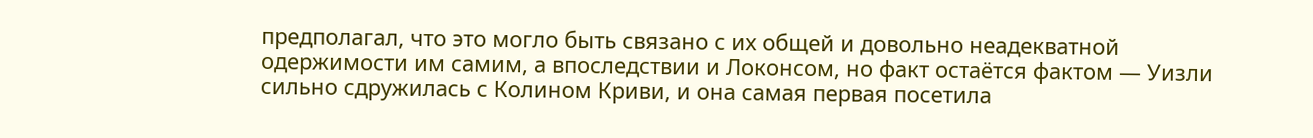предполагал, что это могло быть связано с их общей и довольно неадекватной одержимости им самим, а впоследствии и Локонсом, но факт остаётся фактом — Уизли сильно сдружилась с Колином Криви, и она самая первая посетила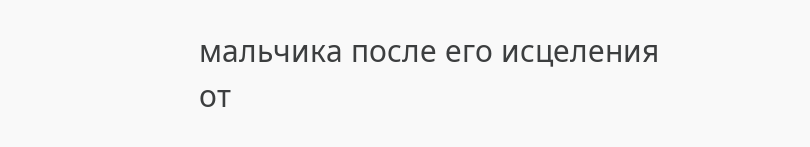мальчика после его исцеления от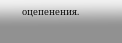оцепенения.